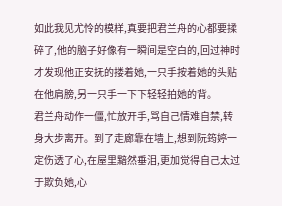如此我见尤怜的模样,真要把君兰舟的心都要揉碎了,他的脑子好像有一瞬间是空白的,回过神时才发现他正安抚的搂着她,一只手按着她的头贴在他肩膀,另一只手一下下轻轻拍她的背。
君兰舟动作一僵,忙放开手,骂自己情难自禁,转身大步离开。到了走廊靠在墙上,想到阮筠婷一定伤透了心,在屋里黯然垂泪,更加觉得自己太过于欺负她,心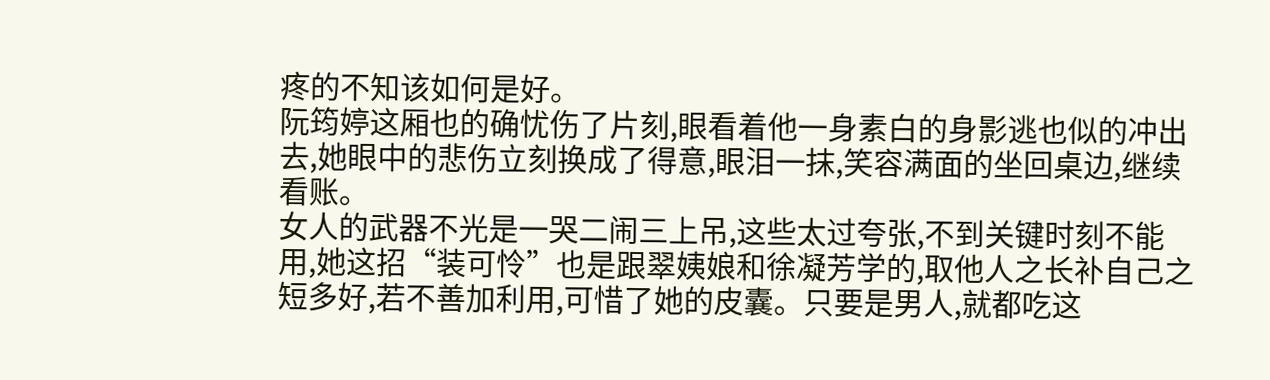疼的不知该如何是好。
阮筠婷这厢也的确忧伤了片刻,眼看着他一身素白的身影逃也似的冲出去,她眼中的悲伤立刻换成了得意,眼泪一抹,笑容满面的坐回桌边,继续看账。
女人的武器不光是一哭二闹三上吊,这些太过夸张,不到关键时刻不能用,她这招“装可怜”也是跟翠姨娘和徐凝芳学的,取他人之长补自己之短多好,若不善加利用,可惜了她的皮囊。只要是男人,就都吃这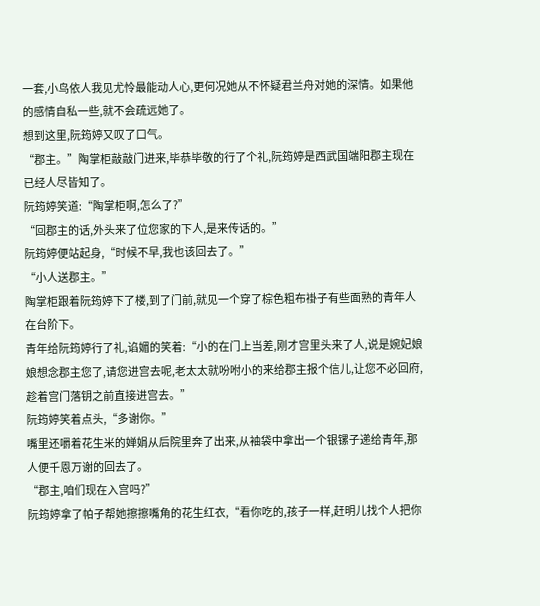一套,小鸟依人我见尤怜最能动人心,更何况她从不怀疑君兰舟对她的深情。如果他的感情自私一些,就不会疏远她了。
想到这里,阮筠婷又叹了口气。
“郡主。”陶掌柜敲敲门进来,毕恭毕敬的行了个礼,阮筠婷是西武国端阳郡主现在已经人尽皆知了。
阮筠婷笑道:“陶掌柜啊,怎么了?”
“回郡主的话,外头来了位您家的下人,是来传话的。”
阮筠婷便站起身,“时候不早,我也该回去了。”
“小人送郡主。”
陶掌柜跟着阮筠婷下了楼,到了门前,就见一个穿了棕色粗布褂子有些面熟的青年人在台阶下。
青年给阮筠婷行了礼,谄媚的笑着:“小的在门上当差,刚才宫里头来了人,说是婉妃娘娘想念郡主您了,请您进宫去呢,老太太就吩咐小的来给郡主报个信儿,让您不必回府,趁着宫门落钥之前直接进宫去。”
阮筠婷笑着点头,“多谢你。”
嘴里还嚼着花生米的婵娟从后院里奔了出来,从袖袋中拿出一个银镙子递给青年,那人便千恩万谢的回去了。
“郡主,咱们现在入宫吗?”
阮筠婷拿了帕子帮她擦擦嘴角的花生红衣,“看你吃的,孩子一样,赶明儿找个人把你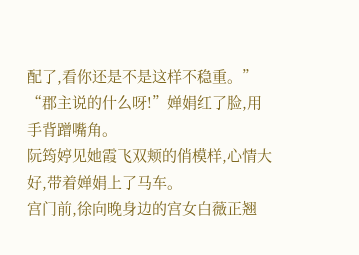配了,看你还是不是这样不稳重。”
“郡主说的什么呀!”婵娟红了脸,用手背蹭嘴角。
阮筠婷见她霞飞双颊的俏模样,心情大好,带着婵娟上了马车。
宫门前,徐向晚身边的宫女白薇正翘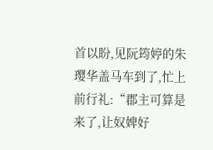首以盼,见阮筠婷的朱璎华盖马车到了,忙上前行礼:“郡主可算是来了,让奴婢好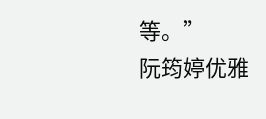等。”
阮筠婷优雅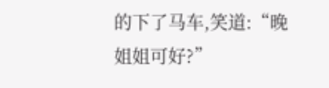的下了马车,笑道:“晚姐姐可好?”